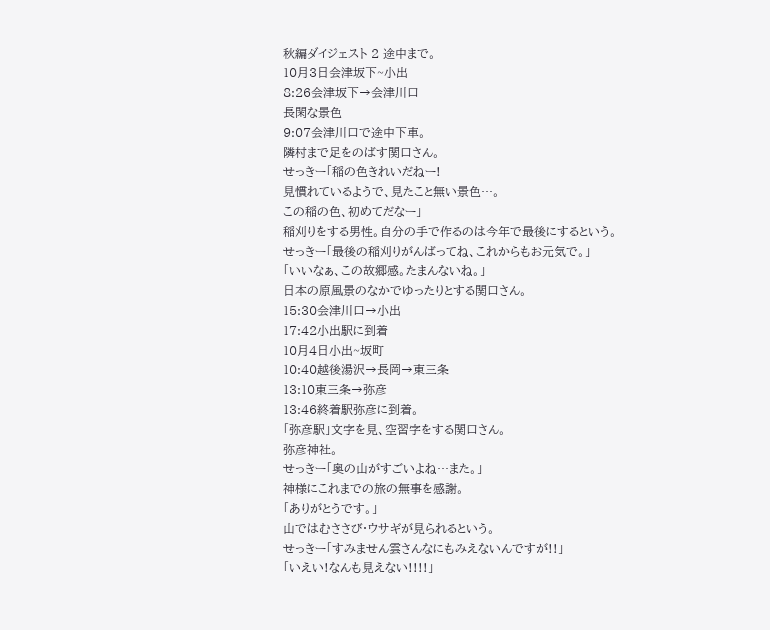秋編ダイジェスト 2 途中まで。
10月3日会津坂下~小出
8:26会津坂下→会津川口
長閑な景色
9:07会津川口で途中下車。
隣村まで足をのばす関口さん。
せっきー「稲の色きれいだねー!
見慣れているようで、見たこと無い景色…。
この稲の色、初めてだなー」
稲刈りをする男性。自分の手で作るのは今年で最後にするという。
せっきー「最後の稲刈りがんばってね、これからもお元気で。」
「いいなぁ、この故郷感。たまんないね。」
日本の原風景のなかでゆったりとする関口さん。
15:30会津川口→小出
17:42小出駅に到着
10月4日小出~坂町
10:40越後湯沢→長岡→東三条
13:10東三条→弥彦
13:46終着駅弥彦に到着。
「弥彦駅」文字を見、空習字をする関口さん。
弥彦神社。
せっきー「奥の山がすごいよね…また。」
神様にこれまでの旅の無事を感謝。
「ありがとうです。」
山ではむささび・ウサギが見られるという。
せっきー「すみません雲さんなにもみえないんですが!!」
「いえい!なんも見えない!!!!」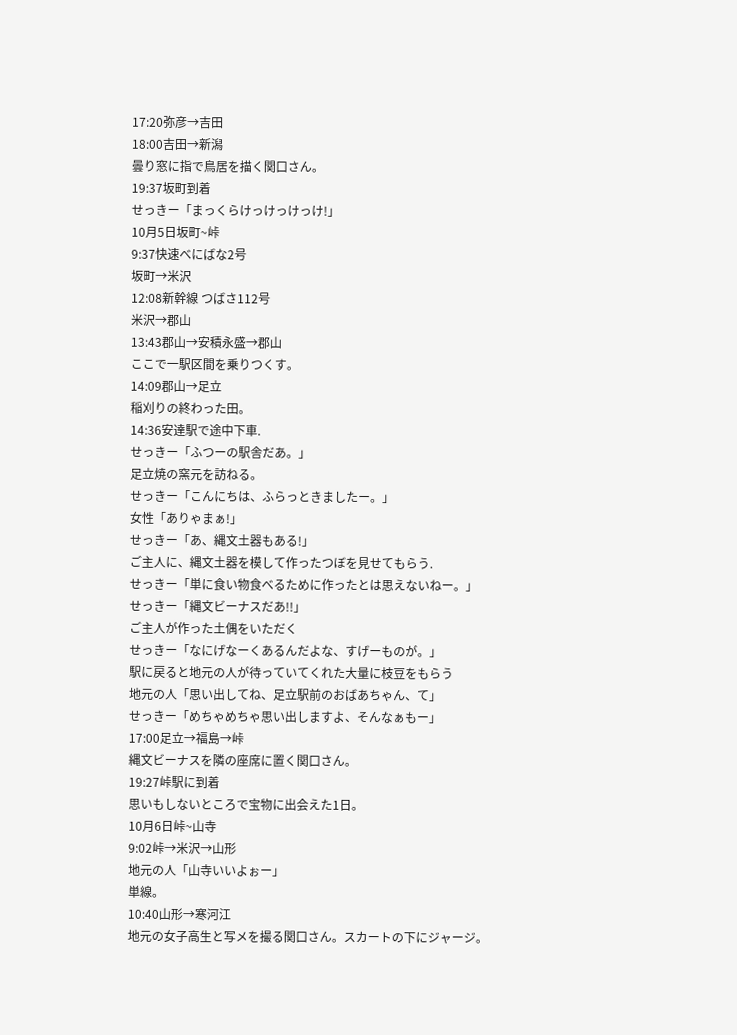17:20弥彦→吉田
18:00吉田→新潟
曇り窓に指で鳥居を描く関口さん。
19:37坂町到着
せっきー「まっくらけっけっけっけ!」
10月5日坂町~峠
9:37快速べにばな2号
坂町→米沢
12:08新幹線 つばさ112号
米沢→郡山
13:43郡山→安積永盛→郡山
ここで一駅区間を乗りつくす。
14:09郡山→足立
稲刈りの終わった田。
14:36安達駅で途中下車.
せっきー「ふつーの駅舎だあ。」
足立焼の窯元を訪ねる。
せっきー「こんにちは、ふらっときましたー。」
女性「ありゃまぁ!」
せっきー「あ、縄文土器もある!」
ご主人に、縄文土器を模して作ったつぼを見せてもらう.
せっきー「単に食い物食べるために作ったとは思えないねー。」
せっきー「縄文ビーナスだあ!!」
ご主人が作った土偶をいただく
せっきー「なにげなーくあるんだよな、すげーものが。」
駅に戻ると地元の人が待っていてくれた大量に枝豆をもらう
地元の人「思い出してね、足立駅前のおばあちゃん、て」
せっきー「めちゃめちゃ思い出しますよ、そんなぁもー」
17:00足立→福島→峠
縄文ビーナスを隣の座席に置く関口さん。
19:27峠駅に到着
思いもしないところで宝物に出会えた1日。
10月6日峠~山寺
9:02峠→米沢→山形
地元の人「山寺いいよぉー」
単線。
10:40山形→寒河江
地元の女子高生と写メを撮る関口さん。スカートの下にジャージ。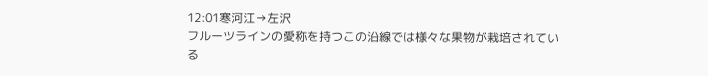12:01寒河江→左沢
フルーツラインの愛称を持つこの沿線では様々な果物が栽培されている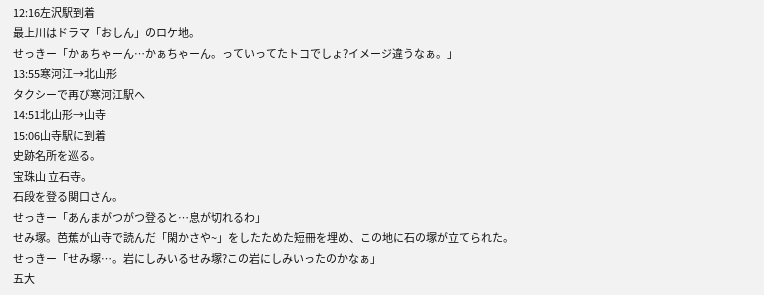12:16左沢駅到着
最上川はドラマ「おしん」のロケ地。
せっきー「かぁちゃーん…かぁちゃーん。っていってたトコでしょ?イメージ違うなぁ。」
13:55寒河江→北山形
タクシーで再び寒河江駅へ
14:51北山形→山寺
15:06山寺駅に到着
史跡名所を巡る。
宝珠山 立石寺。
石段を登る関口さん。
せっきー「あんまがつがつ登ると…息が切れるわ」
せみ塚。芭蕉が山寺で読んだ「閑かさや~」をしたためた短冊を埋め、この地に石の塚が立てられた。
せっきー「せみ塚…。岩にしみいるせみ塚?この岩にしみいったのかなぁ」
五大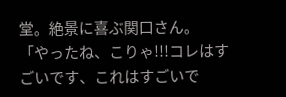堂。絶景に喜ぶ関口さん。
「やったね、こりゃ!!!コレはすごいです、これはすごいで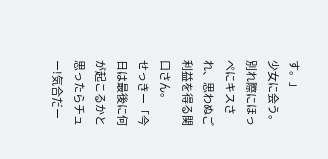す。」
少女に会う。
別れ際にほっぺにキスされ、思わぬご利益を得る関口さん。
せっきー「今日は最後に何が起こるかと思ったらチュー!気合だー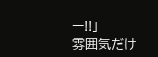ー!!」
雰囲気だけ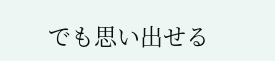でも思い出せる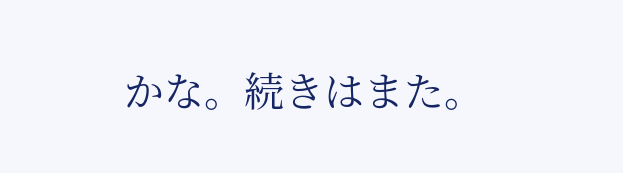かな。続きはまた。